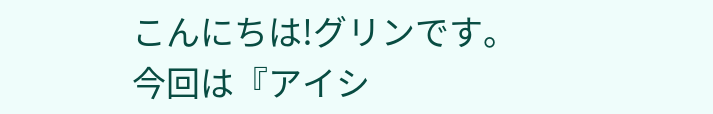こんにちは!グリンです。
今回は『アイシ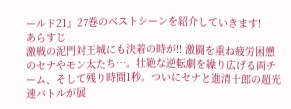ールド21』27巻のベストシーンを紹介していきます!
あらすじ
激戦の泥門対王城にも決着の時が!! 激闘を重ね疲労困憊のセナやモン太たち…。壮絶な逆転劇を繰り広げる両チーム、そして残り時間1秒。ついにセナと進清十郎の超光速バトルが展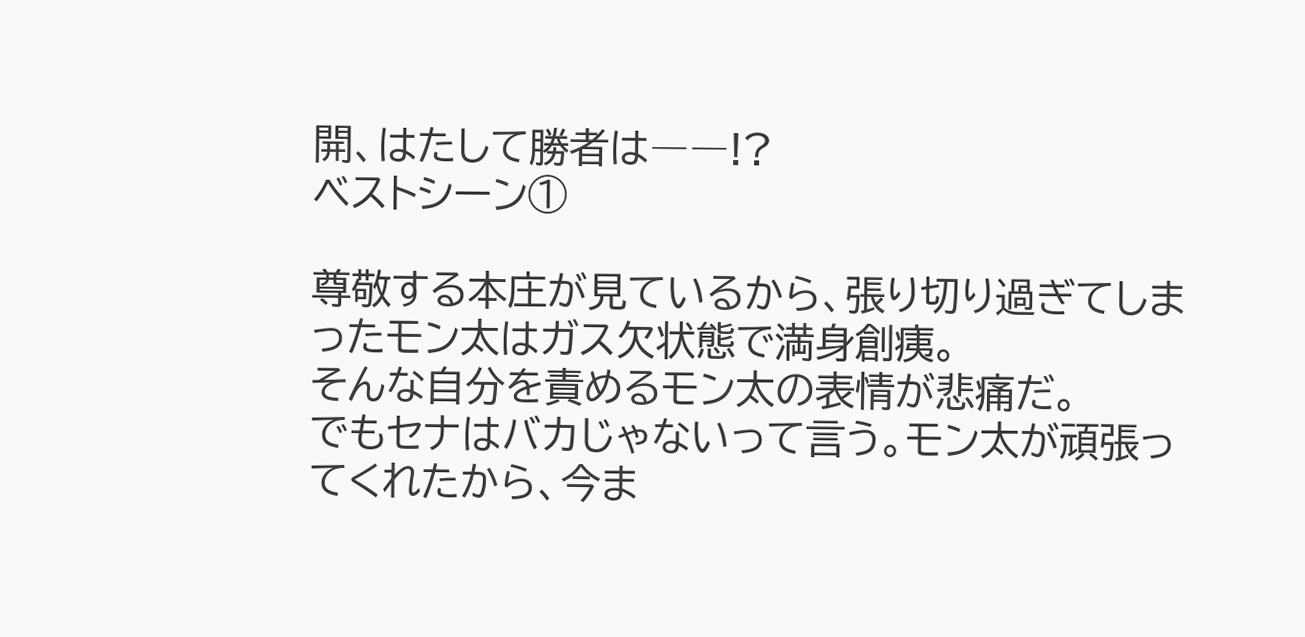開、はたして勝者は――!?
ベストシーン①

尊敬する本庄が見ているから、張り切り過ぎてしまったモン太はガス欠状態で満身創痍。
そんな自分を責めるモン太の表情が悲痛だ。
でもセナはバカじゃないって言う。モン太が頑張ってくれたから、今ま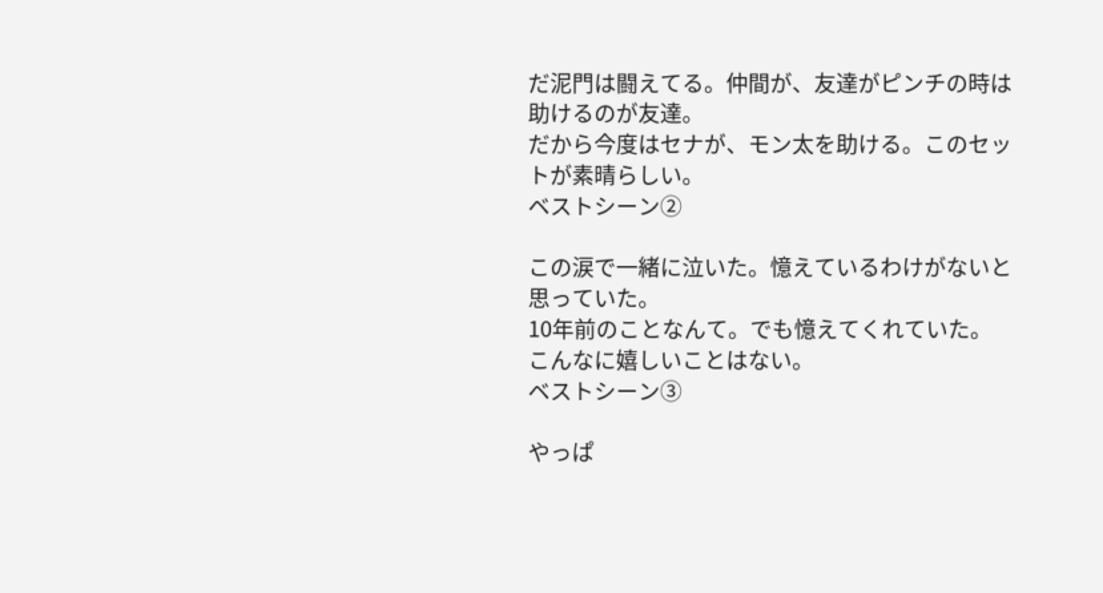だ泥門は闘えてる。仲間が、友達がピンチの時は助けるのが友達。
だから今度はセナが、モン太を助ける。このセットが素晴らしい。
ベストシーン②

この涙で一緒に泣いた。憶えているわけがないと思っていた。
10年前のことなんて。でも憶えてくれていた。
こんなに嬉しいことはない。
ベストシーン③

やっぱ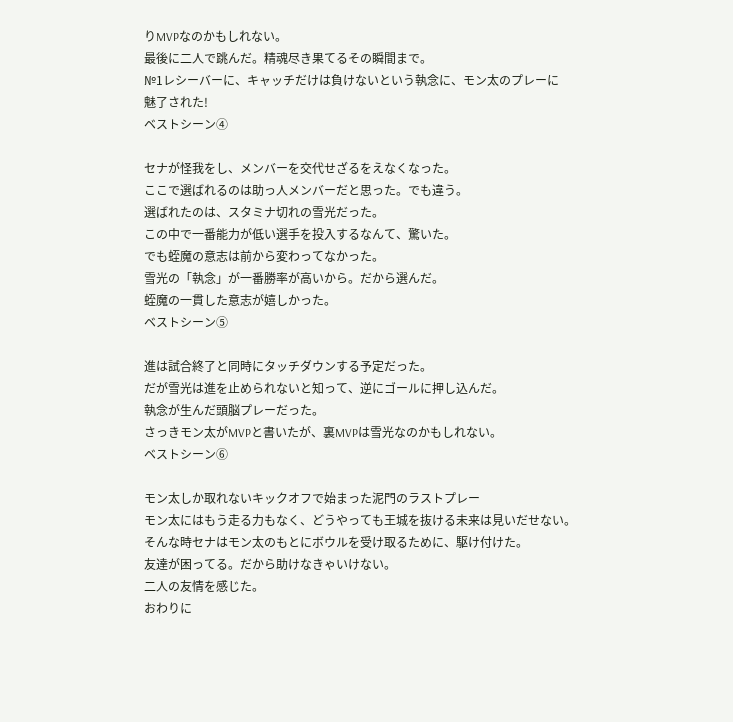りMVPなのかもしれない。
最後に二人で跳んだ。精魂尽き果てるその瞬間まで。
№1レシーバーに、キャッチだけは負けないという執念に、モン太のプレーに
魅了された!
ベストシーン④

セナが怪我をし、メンバーを交代せざるをえなくなった。
ここで選ばれるのは助っ人メンバーだと思った。でも違う。
選ばれたのは、スタミナ切れの雪光だった。
この中で一番能力が低い選手を投入するなんて、驚いた。
でも蛭魔の意志は前から変わってなかった。
雪光の「執念」が一番勝率が高いから。だから選んだ。
蛭魔の一貫した意志が嬉しかった。
ベストシーン⑤

進は試合終了と同時にタッチダウンする予定だった。
だが雪光は進を止められないと知って、逆にゴールに押し込んだ。
執念が生んだ頭脳プレーだった。
さっきモン太がMVPと書いたが、裏MVPは雪光なのかもしれない。
ベストシーン⑥

モン太しか取れないキックオフで始まった泥門のラストプレー
モン太にはもう走る力もなく、どうやっても王城を抜ける未来は見いだせない。
そんな時セナはモン太のもとにボウルを受け取るために、駆け付けた。
友達が困ってる。だから助けなきゃいけない。
二人の友情を感じた。
おわりに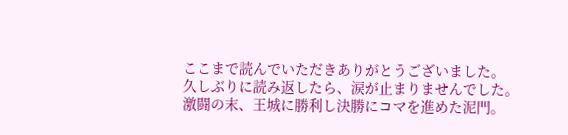ここまで読んでいただきありがとうございました。
久しぶりに読み返したら、涙が止まりませんでした。
激闘の末、王城に勝利し決勝にコマを進めた泥門。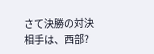さて決勝の対決相手は、西部?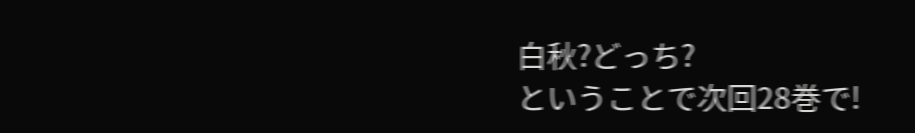白秋?どっち?
ということで次回28巻で!